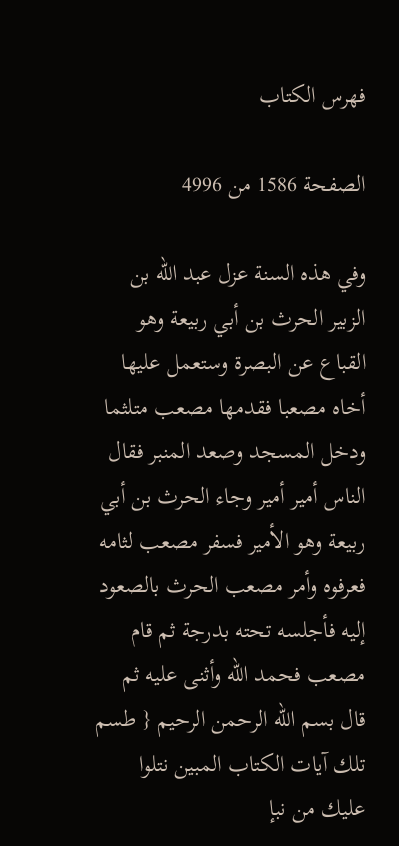فهرس الكتاب

الصفحة 1586 من 4996

وفي هذه السنة عزل عبد الله بن الزبير الحرث بن أبي ربيعة وهو القباع عن البصرة وستعمل عليها أخاه مصعبا فقدمها مصعب متلثما ودخل المسجد وصعد المنبر فقال الناس أمير أمير وجاء الحرث بن أبي ربيعة وهو الأمير فسفر مصعب لثامه فعرفوه وأمر مصعب الحرث بالصعود إليه فأجلسه تحته بدرجة ثم قام مصعب فحمد الله وأثنى عليه ثم قال بسم الله الرحمن الرحيم { طسم تلك آيات الكتاب المبين نتلوا عليك من نبإ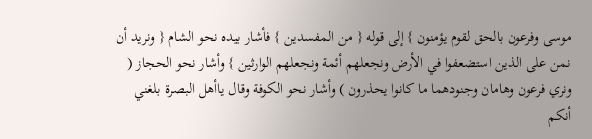موسى وفرعون بالحق لقوم يؤمنون } إلى قوله { من المفسدين } فأشار بيده نحو الشام { ونريد أن نمن على الذين استضعفوا في الأرض ونجعلهم أئمة ونجعلهم الوارثين } وأشار نحو الحجاز ( ونري فرعون وهامان وجنودهما ما كانوا يحذرون ) وأشار نحو الكوفة وقال ياأهل البصرة بلغني أنكم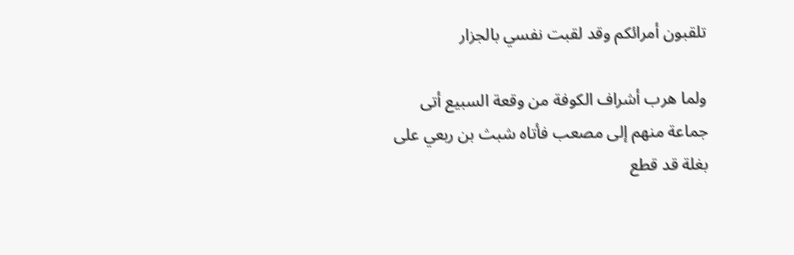تلقبون أمرائكم وقد لقبت نفسي بالجزار

ولما هرب أشراف الكوفة من وقعة السبيع أتى جماعة منهم إلى مصعب فأتاه شبث بن ربعي على بغلة قد قطع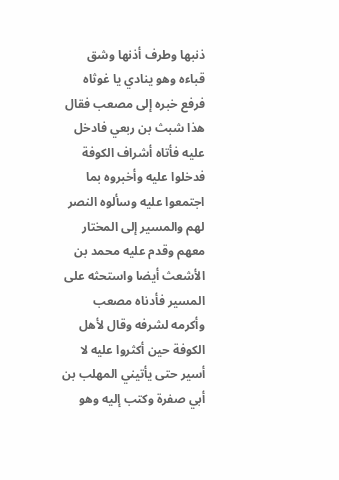ذنبها وطرف أذنها وشق قباءه وهو ينادي يا غوثاه فرفع خبره إلى مصعب فقال هذا شبث بن ربعي فادخل عليه فأتاه أشراف الكوفة فدخلوا عليه وأخبروه بما اجتمعوا عليه وسألوه النصر لهم والمسير إلى المختار معهم وقدم عليه محمد بن الأشعث أيضا واستحثه على المسير فأدناه مصعب وأكرمه لشرفه وقال لأهل الكوفة حين أكثروا عليه لا أسير حتى يأتيني المهلب بن أبي صفرة وكتب إليه وهو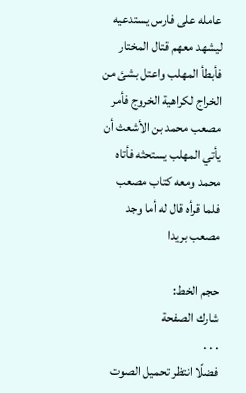عامله على فارس يستدعيه ليشهد معهم قتال المختار فأبطأ المهلب واعتل بشئ من الخراج لكراهية الخروج فأمر مصعب محمد بن الأشعث أن يأتي المهلب يستحثه فأتاه محمد ومعه كتاب مصعب فلما قرأه قال له أما وجد مصعب بريدا

حجم الخط:
شارك الصفحة
. . .
فضلًا انتظر تحميل الصوت